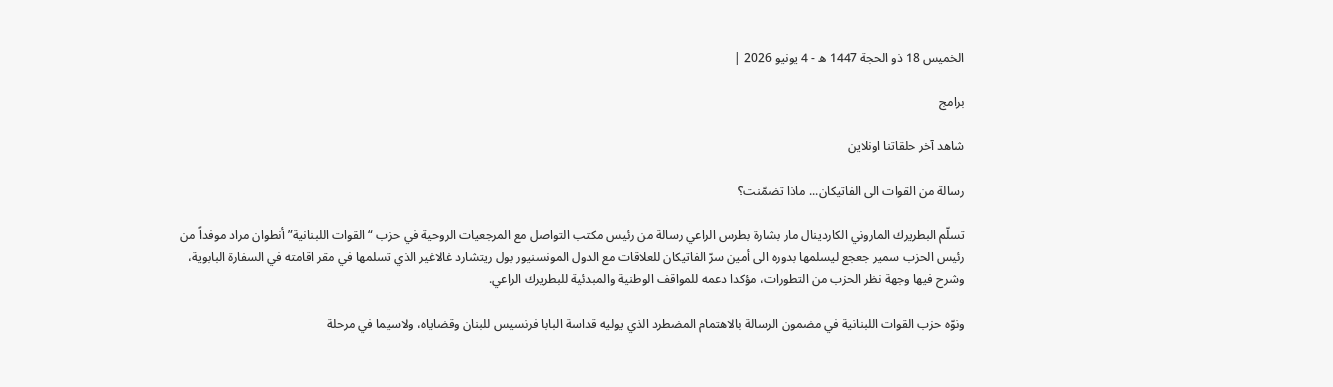الخميس 18 ذو الحجة 1447 ه - 4 يونيو 2026 |

برامج

شاهد آخر حلقاتنا اونلاين

رسالة من القوات الى الفاتيكان... ماذا تضمّنت؟

تسلّم البطريرك الماروني الكاردينال مار بشارة بطرس الراعي رسالة من رئيس مكتب التواصل مع المرجعيات الروحية في حزب “القوات اللبنانية” أنطوان مراد موفداً من رئيس الحزب سمير جعجع ليسلمها بدوره الى أمين سرّ الفاتيكان للعلاقات مع الدول المونسنيور بول ريتشارد غالاغير الذي تسلمها في مقر اقامته في السفارة البابوية، وشرح فيها وجهة نظر الحزب من التطورات، مؤكدا دعمه للمواقف الوطنية والمبدئية للبطريرك الراعي.

ونوّه حزب القوات اللبنانية في مضمون الرسالة بالاهتمام المضطرد الذي يوليه قداسة البابا فرنسيس للبنان وقضاياه، ولاسيما في مرحلة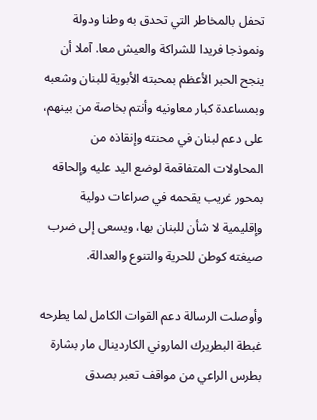تحفل بالمخاطر التي تحدق به وطنا ودولة ونموذجا فريدا للشراكة والعيش معا. آملا أن ينجح الحبر الأعظم بمحبته الأبوية للبنان وشعبه وبمساعدة كبار معاونيه وأنتم بخاصة من بينهم، على دعم لبنان في محنته وإنقاذه من المحاولات المتفاقمة لوضع اليد عليه وإلحاقه بمحور غريب يقحمه في صراعات دولية وإقليمية لا شأن للبنان بها، ويسعى إلى ضرب صيغته كوطن للحرية والتنوع والعدالة.

وأوصلت الرسالة دعم القوات الكامل لما يطرحه غبطة البطريرك الماروني الكاردينال مار بشارة بطرس الراعي من مواقف تعبر بصدق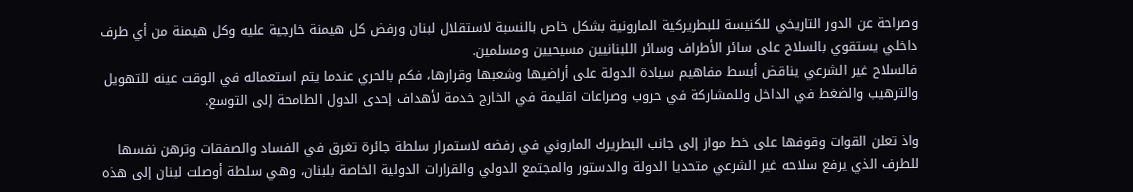وصراحة عن الدور التاريخي للكنيسة للبطريركية المارونية بشكل خاص بالنسبة لاستقلال لبنان ورفض كل هيمنة خارجية عليه وكل هيمنة من أي طرف داخلي يستقوي بالسلاح على سائر الأطراف وسائر اللبنانيين مسيحيين ومسلمين.
فالسلاح غير الشرعي يناقض أبسط مفاهيم سيادة الدولة على أراضيها وشعبها وقرارها، فكم بالحري عندما يتم استعماله في الوقت عينه للتهويل والترهيب والضغط في الداخل وللمشاركة في حروب وصراعات اقليمة في الخارج خدمة لأهداف إحدى الدول الطامحة إلى التوسع.

واذ تعلن القوات وقوفها على خط مواز إلى جانب البطريرك الماروني في رفضه لاستمرار سلطة جائرة تغرق في الفساد والصفقات وترهن نفسها للطرف الذي يرفع سلاحه غير الشرعي متحديا الدولة والدستور والمجتمع الدولي والقرارات الدولية الخاصة بلبنان، وهي سلطة أوصلت لبنان إلى هذه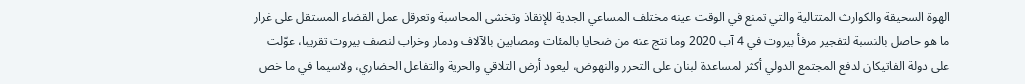الهوة السحيقة والكوارث المتتالية والتي تمنع في الوقت عينه مختلف المساعي الجدية للإنقاذ وتخشى المحاسبة وتعرقل عمل القضاء المستقل على غرار ما هو حاصل بالنسبة لتفجير مرفأ بيروت في 4 آب 2020 وما نتج عنه من ضحايا بالمئات ومصابين بالآلاف ودمار وخراب لنصف بيروت تقريبا، عوّلت على دولة الفاتيكان لدفع المجتمع الدولي أكثر لمساعدة لبنان على التحرر والنهوض، ليعود أرض التلاقي والحرية والتفاعل الحضاري، ولاسيما في ما خص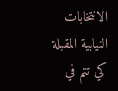الانتخابات النيابية المقبلة كي تتم في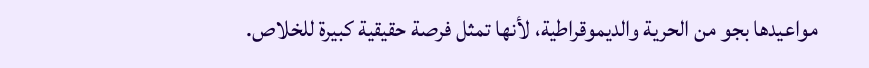مواعيدها بجو من الحرية والديموقراطية، لأنها تمثل فرصة حقيقية كبيرة للخلاص.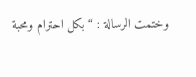وختمت الرسالة : “بكل احترام ومحبة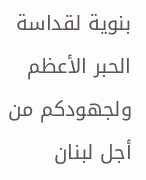بنوية لقداسة الحبر الأعظم ولجهودكم من أجل لبنان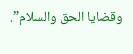وقضايا الحق والسلام”.